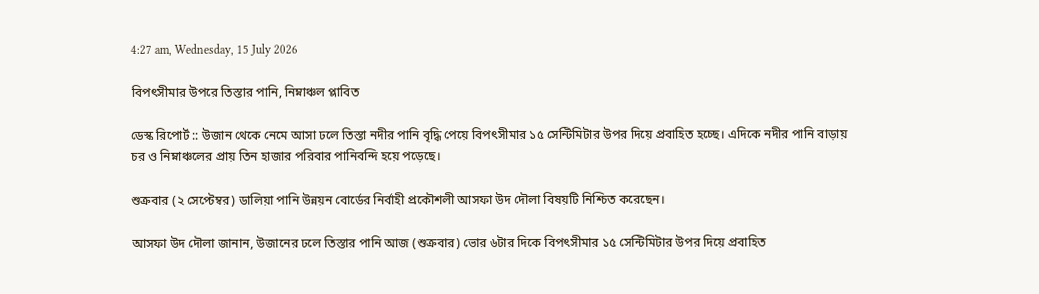4:27 am, Wednesday, 15 July 2026

বিপৎসীমার উপরে তিস্তার পানি, নিম্নাঞ্চল প্লাবিত

ডেস্ক রিপোর্ট :: উজান থেকে নেমে আসা ঢলে তিস্তা নদীর পানি বৃদ্ধি পেয়ে বিপৎসীমার ১৫ সেন্টিমিটার উপর দিয়ে প্রবাহিত হচ্ছে। এদিকে নদীর পানি বাড়ায় চর ও নিম্নাঞ্চলের প্রায় তিন হাজার পরিবার পানিবন্দি হয়ে পড়েছে।

শুক্রবার (২ সেপ্টেম্বর) ডালিয়া পানি উন্নয়ন বোর্ডের নির্বাহী প্রকৌশলী আসফা উদ দৌলা বিষয়টি নিশ্চিত করেছেন।

আসফা উদ দৌলা জানান, উজানের ঢলে তিস্তার পানি আজ (শুক্রবার) ভোর ৬টার দিকে বিপৎসীমার ১৫ সেন্টিমিটার উপর দিয়ে প্রবাহিত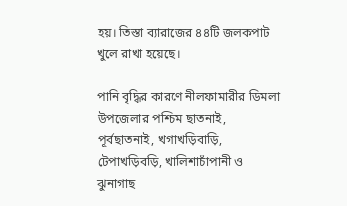হয়। তিস্তা ব্যারাজের ৪৪টি জলকপাট খুলে রাখা হয়েছে।

পানি বৃদ্ধির কারণে নীলফামারীর ডিমলা উপজেলার পশ্চিম ছাতনাই, পূর্বছাতনাই, খগাখড়িবাড়ি, টেপাখড়িবড়ি, খালিশাচাঁপানী ও ঝুনাগাছ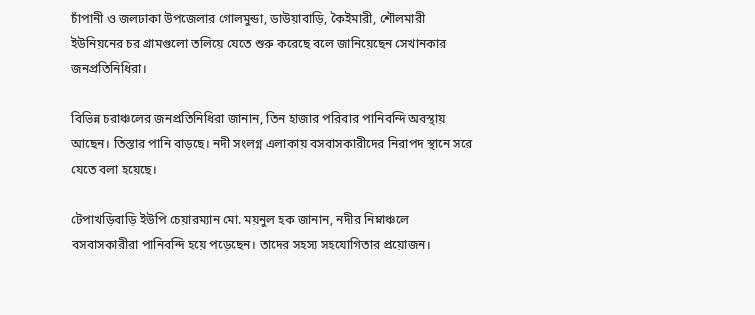চাঁপানী ও জলঢাকা উপজেলার গোলমুন্ডা, ডাউয়াবাড়ি, কৈইমারী, শৌলমারী ইউনিয়নের চর গ্রামগুলো তলিয়ে যেতে শুরু করেছে বলে জানিয়েছেন সেখানকার জনপ্রতিনিধিরা।

বিভিন্ন চরাঞ্চলের জনপ্রতিনিধিরা জানান, তিন হাজার পরিবার পানিবন্দি অবস্থায় আছেন। তিস্তার পানি বাড়ছে। নদী সংলগ্ন এলাকায় বসবাসকারীদের নিরাপদ স্থানে সরে যেতে বলা হয়েছে।

টেপাখড়িবাড়ি ইউপি চেয়ারম্যান মো. ময়নুল হক জানান, নদীর নিম্নাঞ্চলে বসবাসকারীরা পানিবন্দি হয়ে পড়েছেন। তাদের সহস্য সহযোগিতার প্রয়োজন।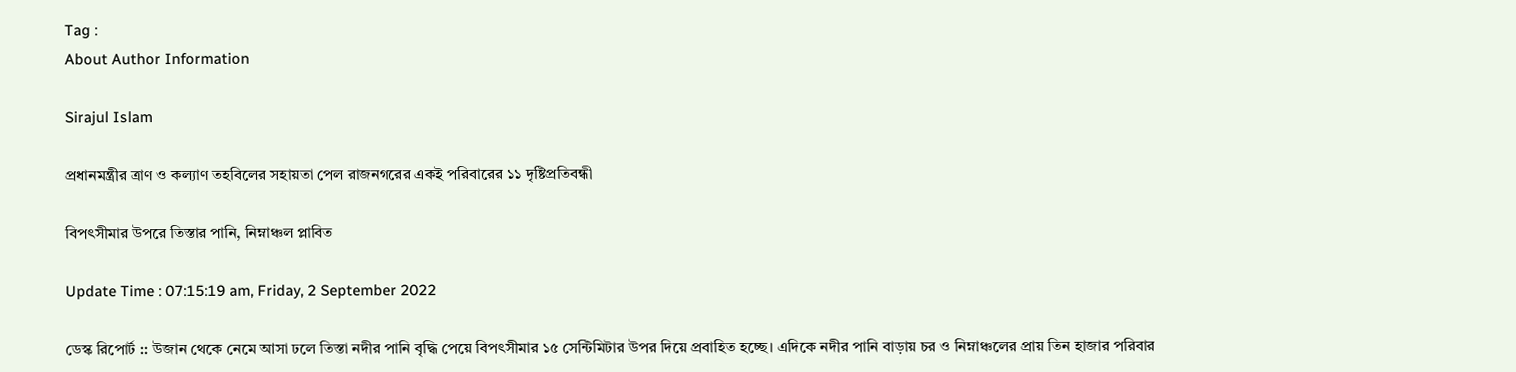Tag :
About Author Information

Sirajul Islam

প্রধানমন্ত্রীর ত্রাণ ও কল্যাণ তহবিলের সহায়তা পেল রাজনগরের একই পরিবারের ১১ দৃষ্টিপ্রতিবন্ধী

বিপৎসীমার উপরে তিস্তার পানি, নিম্নাঞ্চল প্লাবিত

Update Time : 07:15:19 am, Friday, 2 September 2022

ডেস্ক রিপোর্ট :: উজান থেকে নেমে আসা ঢলে তিস্তা নদীর পানি বৃদ্ধি পেয়ে বিপৎসীমার ১৫ সেন্টিমিটার উপর দিয়ে প্রবাহিত হচ্ছে। এদিকে নদীর পানি বাড়ায় চর ও নিম্নাঞ্চলের প্রায় তিন হাজার পরিবার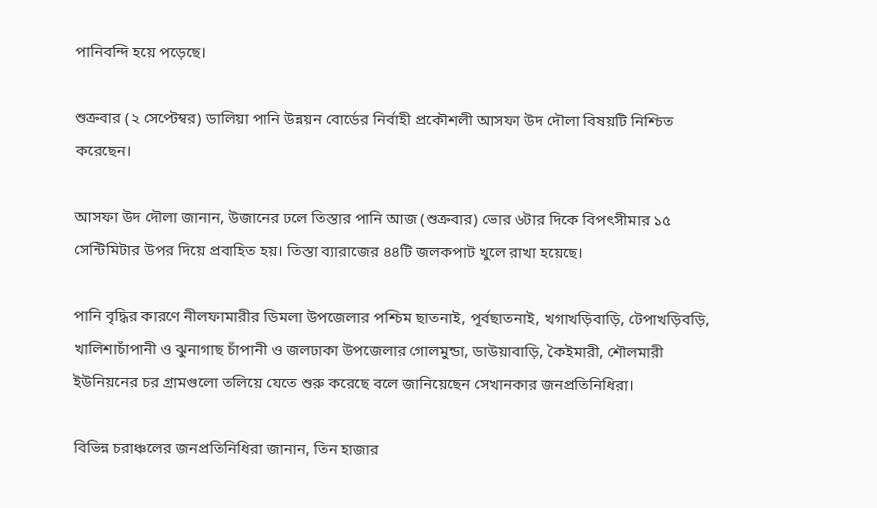পানিবন্দি হয়ে পড়েছে।

শুক্রবার (২ সেপ্টেম্বর) ডালিয়া পানি উন্নয়ন বোর্ডের নির্বাহী প্রকৌশলী আসফা উদ দৌলা বিষয়টি নিশ্চিত করেছেন।

আসফা উদ দৌলা জানান, উজানের ঢলে তিস্তার পানি আজ (শুক্রবার) ভোর ৬টার দিকে বিপৎসীমার ১৫ সেন্টিমিটার উপর দিয়ে প্রবাহিত হয়। তিস্তা ব্যারাজের ৪৪টি জলকপাট খুলে রাখা হয়েছে।

পানি বৃদ্ধির কারণে নীলফামারীর ডিমলা উপজেলার পশ্চিম ছাতনাই, পূর্বছাতনাই, খগাখড়িবাড়ি, টেপাখড়িবড়ি, খালিশাচাঁপানী ও ঝুনাগাছ চাঁপানী ও জলঢাকা উপজেলার গোলমুন্ডা, ডাউয়াবাড়ি, কৈইমারী, শৌলমারী ইউনিয়নের চর গ্রামগুলো তলিয়ে যেতে শুরু করেছে বলে জানিয়েছেন সেখানকার জনপ্রতিনিধিরা।

বিভিন্ন চরাঞ্চলের জনপ্রতিনিধিরা জানান, তিন হাজার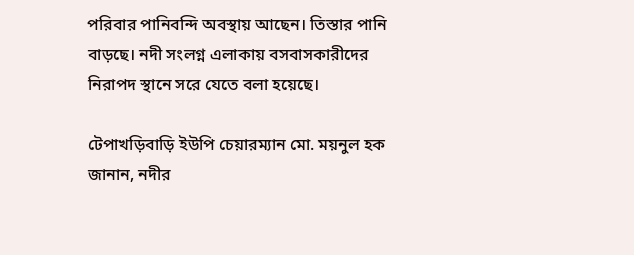পরিবার পানিবন্দি অবস্থায় আছেন। তিস্তার পানি বাড়ছে। নদী সংলগ্ন এলাকায় বসবাসকারীদের নিরাপদ স্থানে সরে যেতে বলা হয়েছে।

টেপাখড়িবাড়ি ইউপি চেয়ারম্যান মো. ময়নুল হক জানান, নদীর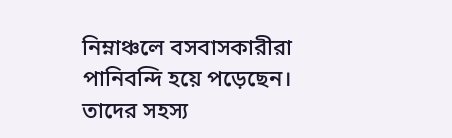নিম্নাঞ্চলে বসবাসকারীরা পানিবন্দি হয়ে পড়েছেন। তাদের সহস্য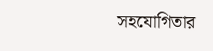সহযোগিতার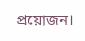প্রয়োজন।